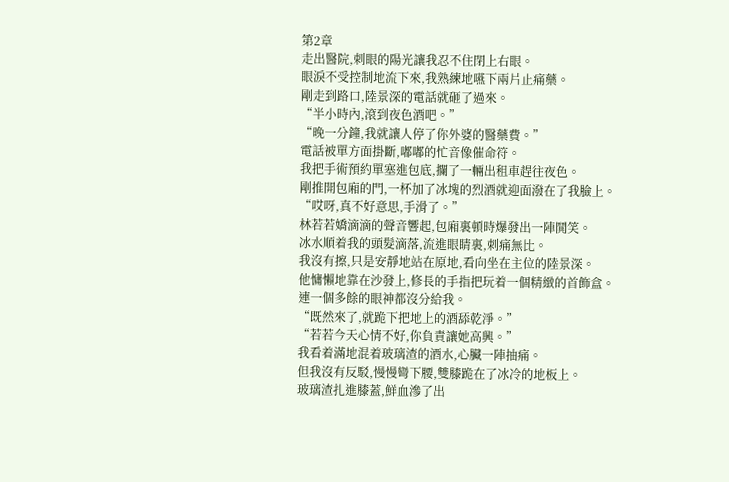第2章
走出醫院,刺眼的陽光讓我忍不住閉上右眼。
眼淚不受控制地流下來,我熟練地嚥下兩片止痛藥。
剛走到路口,陸景深的電話就砸了過來。
“半小時內,滾到夜色酒吧。”
“晚一分鐘,我就讓人停了你外婆的醫藥費。”
電話被單方面掛斷,嘟嘟的忙音像催命符。
我把手術預約單塞進包底,攔了一輛出租車趕往夜色。
剛推開包廂的門,一杯加了冰塊的烈酒就迎面潑在了我臉上。
“哎呀,真不好意思,手滑了。”
林若若嬌滴滴的聲音響起,包廂裏頓時爆發出一陣鬨笑。
冰水順着我的頭髮滴落,流進眼睛裏,刺痛無比。
我沒有擦,只是安靜地站在原地,看向坐在主位的陸景深。
他慵懶地靠在沙發上,修長的手指把玩着一個精緻的首飾盒。
連一個多餘的眼神都沒分給我。
“既然來了,就跪下把地上的酒舔乾淨。”
“若若今天心情不好,你負責讓她高興。”
我看着滿地混着玻璃渣的酒水,心臟一陣抽痛。
但我沒有反駁,慢慢彎下腰,雙膝跪在了冰冷的地板上。
玻璃渣扎進膝蓋,鮮血滲了出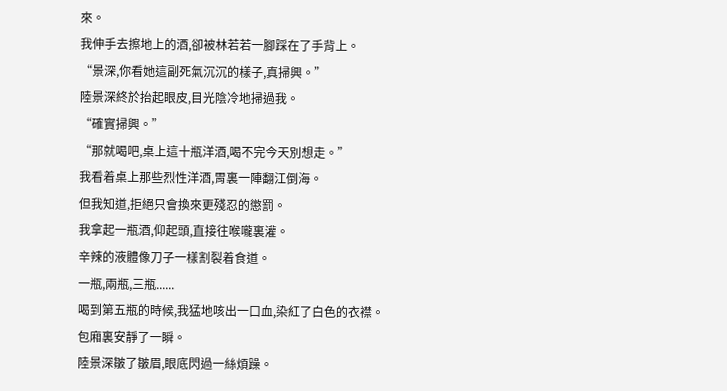來。
我伸手去擦地上的酒,卻被林若若一腳踩在了手背上。
“景深,你看她這副死氣沉沉的樣子,真掃興。”
陸景深終於抬起眼皮,目光陰冷地掃過我。
“確實掃興。”
“那就喝吧,桌上這十瓶洋酒,喝不完今天別想走。”
我看着桌上那些烈性洋酒,胃裏一陣翻江倒海。
但我知道,拒絕只會換來更殘忍的懲罰。
我拿起一瓶酒,仰起頭,直接往喉嚨裏灌。
辛辣的液體像刀子一樣割裂着食道。
一瓶,兩瓶,三瓶......
喝到第五瓶的時候,我猛地咳出一口血,染紅了白色的衣襟。
包廂裏安靜了一瞬。
陸景深皺了皺眉,眼底閃過一絲煩躁。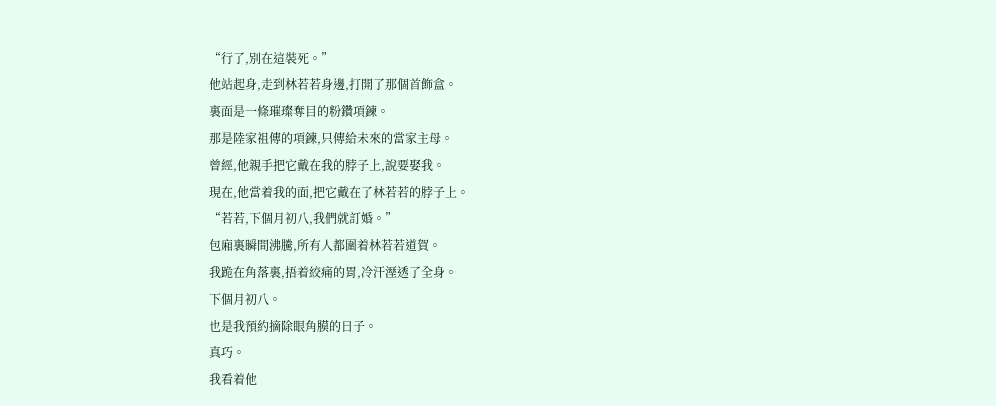“行了,別在這裝死。”
他站起身,走到林若若身邊,打開了那個首飾盒。
裏面是一條璀璨奪目的粉鑽項鍊。
那是陸家祖傳的項鍊,只傳給未來的當家主母。
曾經,他親手把它戴在我的脖子上,說要娶我。
現在,他當着我的面,把它戴在了林若若的脖子上。
“若若,下個月初八,我們就訂婚。”
包廂裏瞬間沸騰,所有人都圍着林若若道賀。
我跪在角落裏,捂着絞痛的胃,冷汗溼透了全身。
下個月初八。
也是我預約摘除眼角膜的日子。
真巧。
我看着他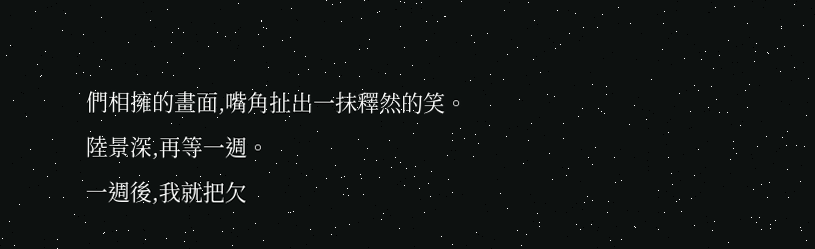們相擁的畫面,嘴角扯出一抹釋然的笑。
陸景深,再等一週。
一週後,我就把欠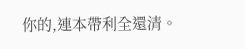你的,連本帶利全還清。